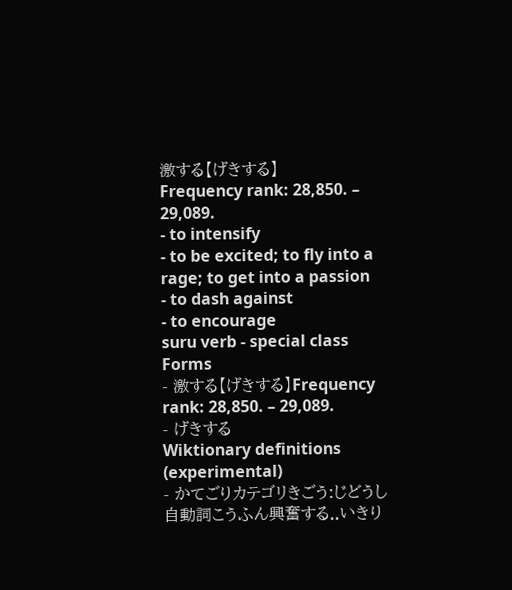激する【げきする】
Frequency rank: 28,850. – 29,089.
- to intensify
- to be excited; to fly into a rage; to get into a passion
- to dash against
- to encourage
suru verb - special class
Forms
- 激する【げきする】Frequency rank: 28,850. – 29,089.
- げきする
Wiktionary definitions (experimental)
- かてごりカテゴリきごう:じどうし自動詞こうふん興奮する..いきり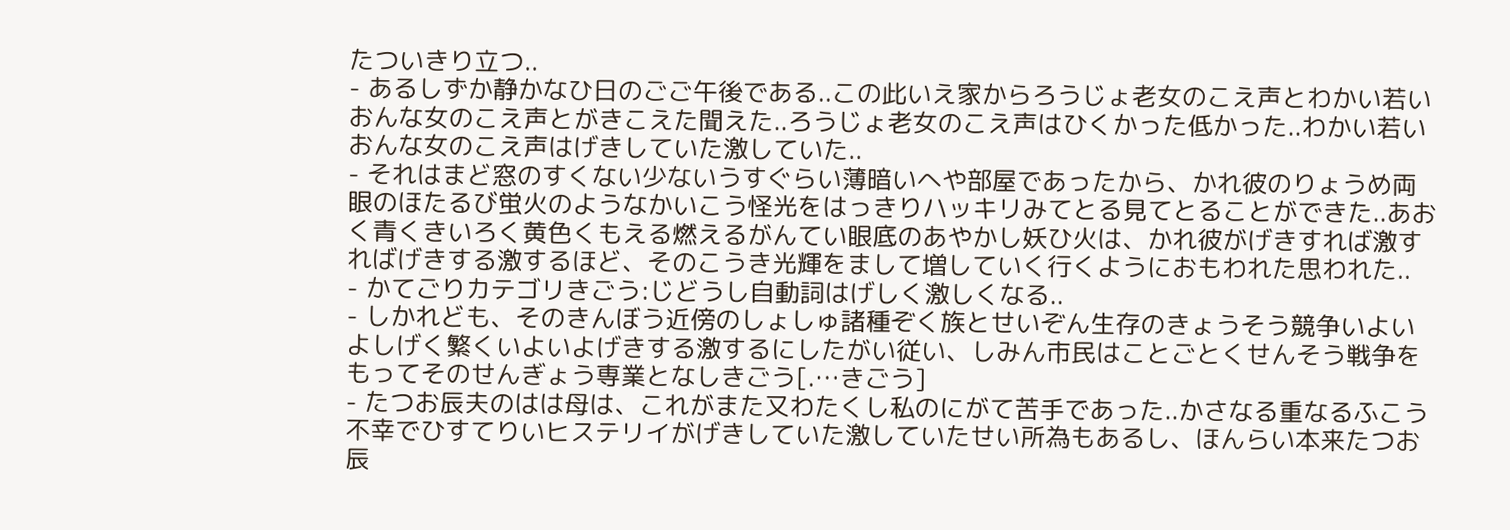たついきり立つ..
- あるしずか静かなひ日のごご午後である..この此いえ家からろうじょ老女のこえ声とわかい若いおんな女のこえ声とがきこえた聞えた..ろうじょ老女のこえ声はひくかった低かった..わかい若いおんな女のこえ声はげきしていた激していた..
- それはまど窓のすくない少ないうすぐらい薄暗いへや部屋であったから、かれ彼のりょうめ両眼のほたるび蛍火のようなかいこう怪光をはっきりハッキリみてとる見てとることができた..あおく青くきいろく黄色くもえる燃えるがんてい眼底のあやかし妖ひ火は、かれ彼がげきすれば激すればげきする激するほど、そのこうき光輝をまして増していく行くようにおもわれた思われた..
- かてごりカテゴリきごう:じどうし自動詞はげしく激しくなる..
- しかれども、そのきんぼう近傍のしょしゅ諸種ぞく族とせいぞん生存のきょうそう競争いよいよしげく繁くいよいよげきする激するにしたがい従い、しみん市民はことごとくせんそう戦争をもってそのせんぎょう専業となしきごう[.…きごう]
- たつお辰夫のはは母は、これがまた又わたくし私のにがて苦手であった..かさなる重なるふこう不幸でひすてりいヒステリイがげきしていた激していたせい所為もあるし、ほんらい本来たつお辰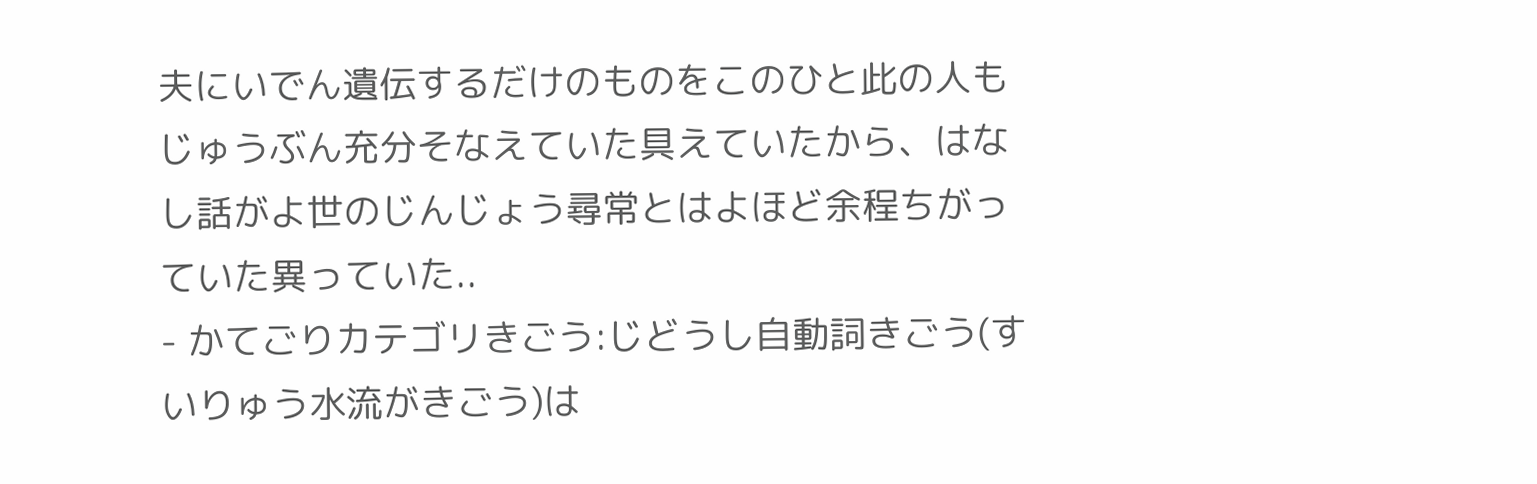夫にいでん遺伝するだけのものをこのひと此の人もじゅうぶん充分そなえていた具えていたから、はなし話がよ世のじんじょう尋常とはよほど余程ちがっていた異っていた..
- かてごりカテゴリきごう:じどうし自動詞きごう(すいりゅう水流がきごう)は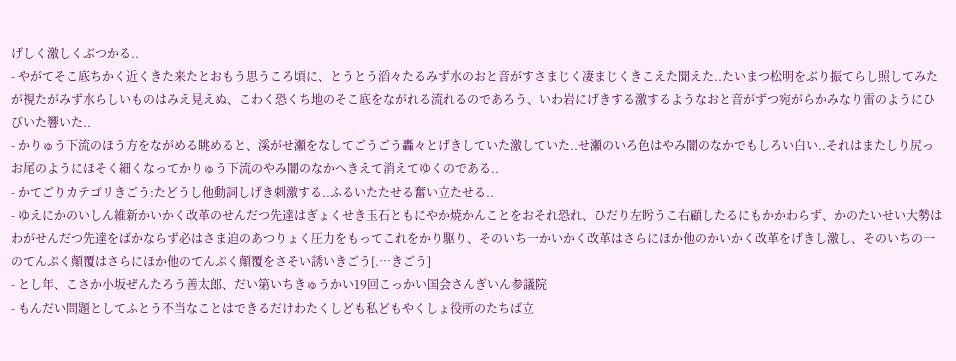げしく激しくぶつかる..
- やがてそこ底ちかく近くきた来たとおもう思うころ頃に、とうとう滔々たるみず水のおと音がすさまじく凄まじくきこえた聞えた..たいまつ松明をぶり振てらし照してみたが視たがみず水らしいものはみえ見えぬ、こわく恐くち地のそこ底をながれる流れるのであろう、いわ岩にげきする激するようなおと音がずつ宛がらかみなり雷のようにひびいた響いた..
- かりゅう下流のほう方をながめる眺めると、溪がせ瀬をなしてごうごう轟々とげきしていた激していた..せ瀬のいろ色はやみ闇のなかでもしろい白い..それはまたしり尻っお尾のようにほそく細くなってかりゅう下流のやみ闇のなかへきえて消えてゆくのである..
- かてごりカテゴリきごう:たどうし他動詞しげき刺激する..ふるいたたせる奮い立たせる..
- ゆえにかのいしん維新かいかく改革のせんだつ先達はぎょくせき玉石ともにやか焼かんことをおそれ恐れ、ひだり左盻うこ右顧したるにもかかわらず、かのたいせい大勢はわがせんだつ先達をばかならず必はさま迫のあつりょく圧力をもってこれをかり駆り、そのいち一かいかく改革はさらにほか他のかいかく改革をげきし激し、そのいちの一のてんぷく顛覆はさらにほか他のてんぷく顛覆をさそい誘いきごう[.…きごう]
- とし年、こさか小坂ぜんたろう善太郎、だい第いちきゅうかい19回こっかい国会さんぎいん参議院
- もんだい問題としてふとう不当なことはできるだけわたくしども私どもやくしょ役所のたちば立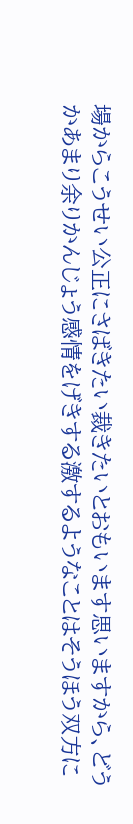場からこうせい公正にさばきたい裁きたいとおもいます思いますから、どうかあまり余りかんじょう感情をげきする激するようなことはそうほう双方に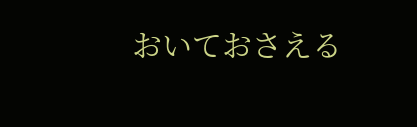おいておさえる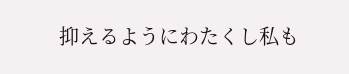抑えるようにわたくし私も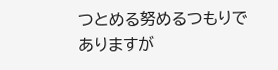つとめる努めるつもりでありますが